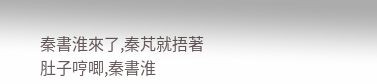秦書淮來了,秦芃就捂著肚子哼唧,秦書淮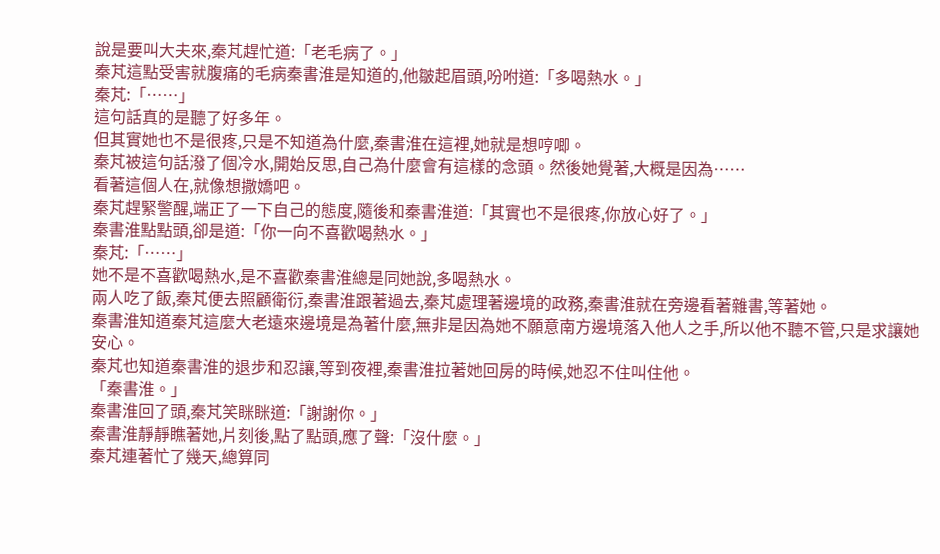說是要叫大夫來,秦芃趕忙道:「老毛病了。」
秦芃這點受害就腹痛的毛病秦書淮是知道的,他皺起眉頭,吩咐道:「多喝熱水。」
秦芃:「……」
這句話真的是聽了好多年。
但其實她也不是很疼,只是不知道為什麼,秦書淮在這裡,她就是想哼唧。
秦芃被這句話潑了個冷水,開始反思,自己為什麼會有這樣的念頭。然後她覺著,大概是因為……
看著這個人在,就像想撒嬌吧。
秦芃趕緊警醒,端正了一下自己的態度,隨後和秦書淮道:「其實也不是很疼,你放心好了。」
秦書淮點點頭,卻是道:「你一向不喜歡喝熱水。」
秦芃:「……」
她不是不喜歡喝熱水,是不喜歡秦書淮總是同她說,多喝熱水。
兩人吃了飯,秦芃便去照顧衛衍,秦書淮跟著過去,秦芃處理著邊境的政務,秦書淮就在旁邊看著雜書,等著她。
秦書淮知道秦芃這麼大老遠來邊境是為著什麼,無非是因為她不願意南方邊境落入他人之手,所以他不聽不管,只是求讓她安心。
秦芃也知道秦書淮的退步和忍讓,等到夜裡,秦書淮拉著她回房的時候,她忍不住叫住他。
「秦書淮。」
秦書淮回了頭,秦芃笑眯眯道:「謝謝你。」
秦書淮靜靜瞧著她,片刻後,點了點頭,應了聲:「沒什麼。」
秦芃連著忙了幾天,總算同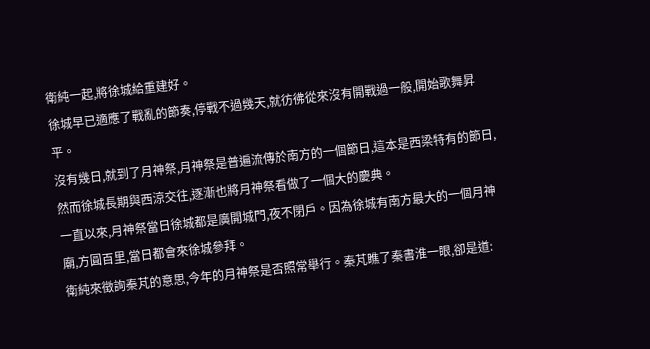衛純一起,將徐城給重建好。
徐城早已適應了戰亂的節奏,停戰不過幾天,就彷彿從來沒有開戰過一般,開始歌舞昇平。
沒有幾日,就到了月神祭,月神祭是普遍流傳於南方的一個節日,這本是西梁特有的節日,然而徐城長期與西涼交往,逐漸也將月神祭看做了一個大的慶典。
一直以來,月神祭當日徐城都是廣開城門,夜不閉戶。因為徐城有南方最大的一個月神廟,方圓百里,當日都會來徐城參拜。
衛純來徵詢秦芃的意思,今年的月神祭是否照常舉行。秦芃瞧了秦書淮一眼,卻是道: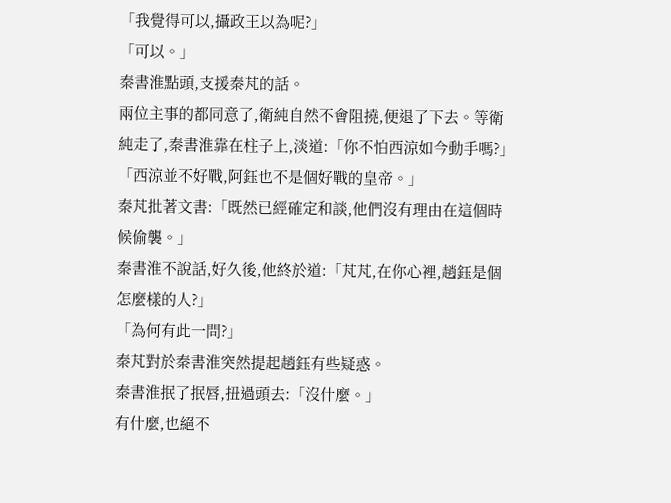「我覺得可以,攝政王以為呢?」
「可以。」
秦書淮點頭,支援秦芃的話。
兩位主事的都同意了,衛純自然不會阻撓,便退了下去。等衛純走了,秦書淮靠在柱子上,淡道:「你不怕西涼如今動手嗎?」
「西涼並不好戰,阿鈺也不是個好戰的皇帝。」
秦芃批著文書:「既然已經確定和談,他們沒有理由在這個時候偷襲。」
秦書淮不說話,好久後,他終於道:「芃芃,在你心裡,趙鈺是個怎麼樣的人?」
「為何有此一問?」
秦芃對於秦書淮突然提起趙鈺有些疑惑。
秦書淮抿了抿唇,扭過頭去:「沒什麼。」
有什麼,也絕不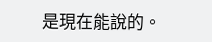是現在能說的。